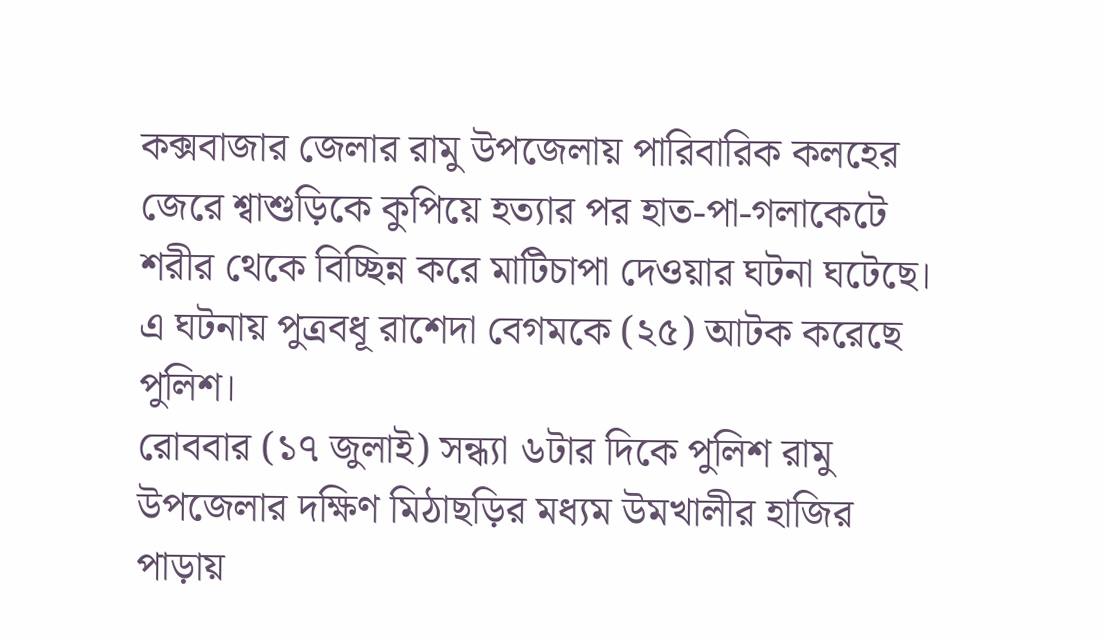কক্সবাজার জেলার রামু উপজেলায় পারিবারিক কলহের জেরে শ্বাশুড়িকে কুপিয়ে হত্যার পর হাত-পা-গলাকেটে শরীর থেকে বিচ্ছিন্ন করে মাটিচাপা দেওয়ার ঘটনা ঘটেছে। এ ঘটনায় পুত্রবধূ রাশেদা বেগমকে (২৫) আটক করেছে পুলিশ।
রোববার (১৭ জুলাই) সন্ধ্যা ৬টার দিকে পুলিশ রামু উপজেলার দক্ষিণ মিঠাছড়ির মধ্যম উমখালীর হাজির পাড়ায়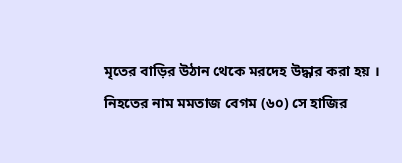মৃতের বাড়ির উঠান থেকে মরদেহ উদ্ধার করা হয় ।
নিহতের নাম মমতাজ বেগম (৬০) সে হাজির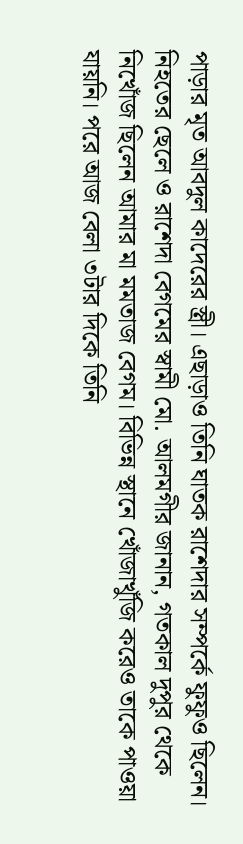পাড়ার মৃত আবদুল কাদেরের স্ত্রী। এছাড়াও তিনি ঘাতক রাশেদার সম্পর্কে ফুফুও ছিলেন।
নিহতের ছেলে ও রাশেদা বেগমের স্বামী মো. আলমগীর জানান, গতকাল দুপুর থেকে নিখোঁজ ছিলেন আমার মা মমতাজ বেগম। বিভিন্ন স্থানে খোঁজাখুঁজি করেও তাকে পাওয়া যায়নি। পরে আজ বেলা ৩টার দিকে তিনি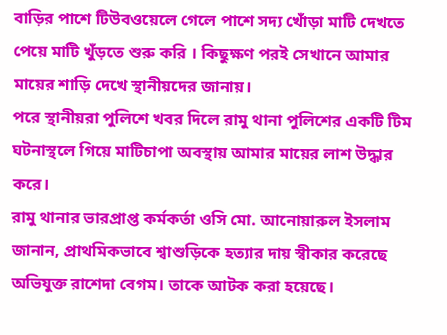বাড়ির পাশে টিউবওয়েলে গেলে পাশে সদ্য খোঁড়া মাটি দেখতে পেয়ে মাটি খুঁড়তে শুরু করি । কিছুক্ষণ পরই সেখানে আমার মায়ের শাড়ি দেখে স্থানীয়দের জানায়।
পরে স্থানীয়রা পুলিশে খবর দিলে রামু থানা পুলিশের একটি টিম ঘটনাস্থলে গিয়ে মাটিচাপা অবস্থায় আমার মায়ের লাশ উদ্ধার করে।
রামু থানার ভারপ্রাপ্ত কর্মকর্তা ওসি মো. আনোয়ারুল ইসলাম জানান, প্রাথমিকভাবে শ্বাশুড়িকে হত্যার দায় স্বীকার করেছে অভিযুক্ত রাশেদা বেগম। তাকে আটক করা হয়েছে।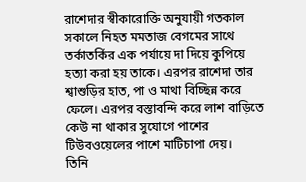রাশেদার স্বীকারোক্তি অনুযায়ী গতকাল সকালে নিহত মমতাজ বেগমের সাথে তর্কাতর্কির এক পর্যায়ে দা দিয়ে কুপিয়ে হত্যা করা হয় তাকে। এরপর রাশেদা তার শ্বাশুড়ির হাত, পা ও মাথা বিচ্ছিন্ন করে ফেলে। এরপর বস্তাবন্দি করে লাশ বাড়িতে কেউ না থাকার সুযোগে পাশের টিউবওয়েলের পাশে মাটিচাপা দেয়।
তিনি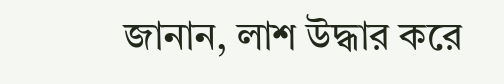জানান, লাশ উদ্ধার করে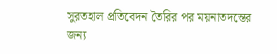সুরতহাল প্রতিবেদন তৈরির পর ময়নাতদন্তের জন্য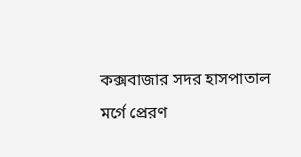কক্সবাজার সদর হাসপাতাল মর্গে প্রেরণ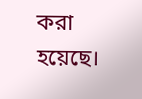করা হয়েছে।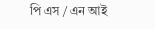পি এস / এন আই